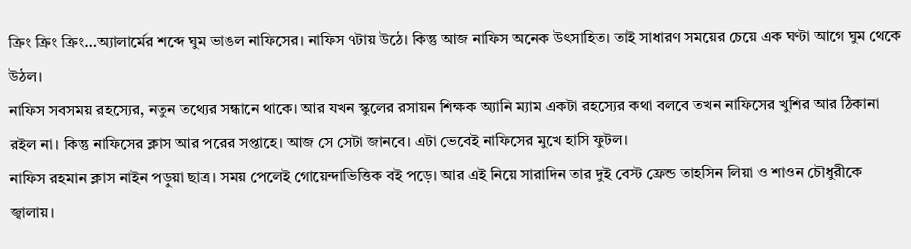ক্রিং ক্রিং ক্রিং…অ্যালার্মের শব্দে ঘুম ভাঙল নাফিসের। নাফিস ৭টায় উঠে। কিন্তু আজ নাফিস অনেক উৎসাহিত। তাই সাধারণ সময়ের চেয়ে এক ঘণ্টা আগে ঘুম থেকে উঠল।
নাফিস সবসময় রহস্যের, নতুন তথ্যের সন্ধানে থাকে। আর যখন স্কুলের রসায়ন শিক্ষক অ্যানি ম্যাম একটা রহস্যের কথা বলবে তখন নাফিসের খুশির আর ঠিকানা রইল না। কিন্তু নাফিসের ক্লাস আর পরের সপ্তাহে। আজ সে সেটা জানবে। এটা ভেবেই নাফিসের মুখে হাসি ফুটল।
নাফিস রহমান ক্লাস নাইন পড়ুয়া ছাত্র। সময় পেলেই গোয়েন্দাভিত্তিক বই পড়ে। আর এই নিয়ে সারাদিন তার দুই বেস্ট ফ্রেন্ড তাহসিন লিয়া ও শাওন চৌধুরীকে জ্বালায়।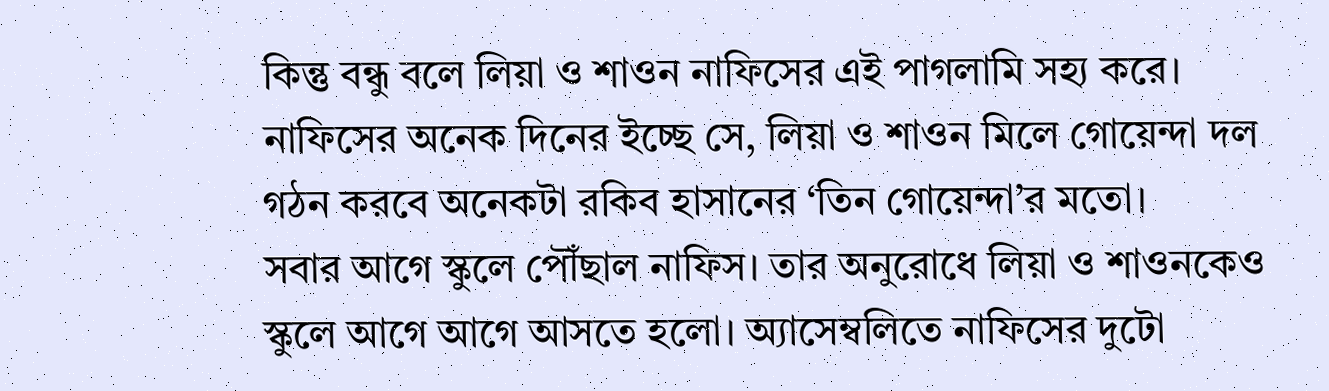কিন্তু বন্ধু বলে লিয়া ও শাওন নাফিসের এই পাগলামি সহ্য করে। নাফিসের অনেক দিনের ইচ্ছে সে, লিয়া ও শাওন মিলে গোয়েন্দা দল গঠন করবে অনেকটা রকিব হাসানের ‘তিন গোয়েন্দা’র মতো।
সবার আগে স্কুলে পৌঁছাল নাফিস। তার অনুরোধে লিয়া ও শাওনকেও স্কুলে আগে আগে আসতে হলো। অ্যাসেম্বলিতে নাফিসের দুটো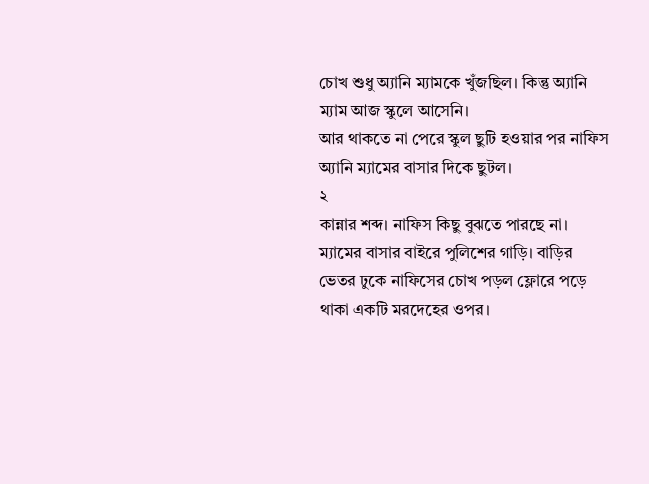চোখ শুধু অ্যানি ম্যামকে খুঁজছিল। কিন্তু অ্যানি ম্যাম আজ স্কুলে আসেনি।
আর থাকতে না পেরে স্কুল ছুটি হওয়ার পর নাফিস অ্যানি ম্যামের বাসার দিকে ছুটল।
২
কান্নার শব্দ। নাফিস কিছু বুঝতে পারছে না। ম্যামের বাসার বাইরে পুলিশের গাড়ি। বাড়ির ভেতর ঢুকে নাফিসের চোখ পড়ল ফ্লোরে পড়ে থাকা একটি মরদেহের ওপর।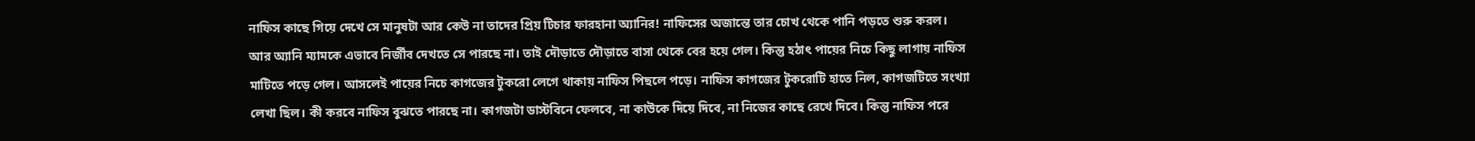নাফিস কাছে গিয়ে দেখে সে মানুষটা আর কেউ না তাদের প্রিয় টিচার ফারহানা অ্যানির! নাফিসের অজান্তে তার চোখ থেকে পানি পড়তে শুরু করল। আর অ্যানি ম্যামকে এভাবে নির্জীব দেখতে সে পারছে না। তাই দৌড়াতে দৌড়াতে বাসা থেকে বের হয়ে গেল। কিন্তু হঠাৎ পায়ের নিচে কিছু লাগায় নাফিস মাটিতে পড়ে গেল। আসলেই পায়ের নিচে কাগজের টুকরো লেগে থাকায় নাফিস পিছলে পড়ে। নাফিস কাগজের টুকরোটি হাতে নিল, কাগজটিতে সংখ্যা লেখা ছিল। কী করবে নাফিস বুঝতে পারছে না। কাগজটা ডাস্টবিনে ফেলবে, না কাউকে দিয়ে দিবে, না নিজের কাছে রেখে দিবে। কিন্তু নাফিস পরে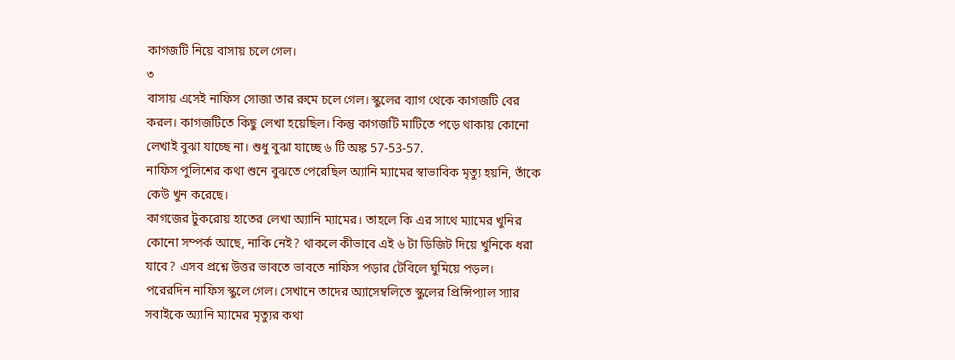কাগজটি নিয়ে বাসায় চলে গেল।
৩
বাসায় এসেই নাফিস সোজা তার রুমে চলে গেল। স্কুলের ব্যাগ থেকে কাগজটি বের করল। কাগজটিতে কিছু লেখা হয়েছিল। কিন্তু কাগজটি মাটিতে পড়ে থাকায় কোনো লেখাই বুঝা যাচ্ছে না। শুধু বুঝা যাচ্ছে ৬ টি অঙ্ক 57-53-57.
নাফিস পুলিশের কথা শুনে বুঝতে পেরেছিল অ্যানি ম্যামের স্বাভাবিক মৃত্যু হয়নি, তাঁকে কেউ খুন করেছে।
কাগজের টুকরোয় হাতের লেখা অ্যানি ম্যামের। তাহলে কি এর সাথে ম্যামের খুনির কোনো সম্পর্ক আছে, নাকি নেই? থাকলে কীভাবে এই ৬ টা ডিজিট দিয়ে খুনিকে ধরা যাবে? এসব প্রশ্নে উত্তর ভাবতে ভাবতে নাফিস পড়ার টেবিলে ঘুমিয়ে পড়ল।
পরেরদিন নাফিস স্কুলে গেল। সেখানে তাদের অ্যাসেম্বলিতে স্কুলের প্রিন্সিপ্যাল স্যার সবাইকে অ্যানি ম্যামের মৃত্যুর কথা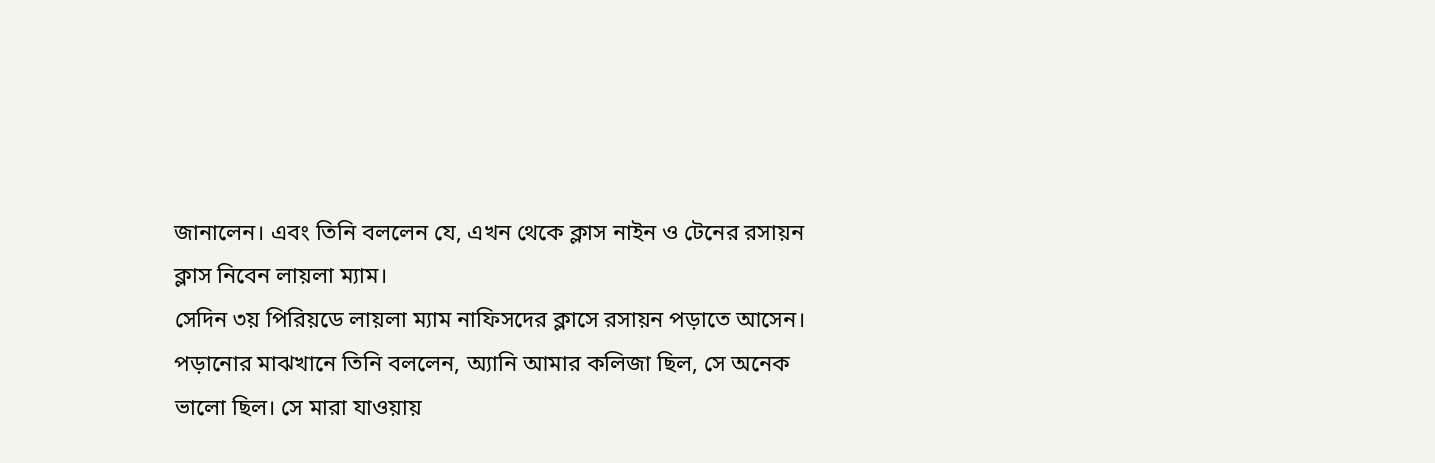জানালেন। এবং তিনি বললেন যে, এখন থেকে ক্লাস নাইন ও টেনের রসায়ন ক্লাস নিবেন লায়লা ম্যাম।
সেদিন ৩য় পিরিয়ডে লায়লা ম্যাম নাফিসদের ক্লাসে রসায়ন পড়াতে আসেন। পড়ানোর মাঝখানে তিনি বললেন, অ্যানি আমার কলিজা ছিল, সে অনেক ভালো ছিল। সে মারা যাওয়ায়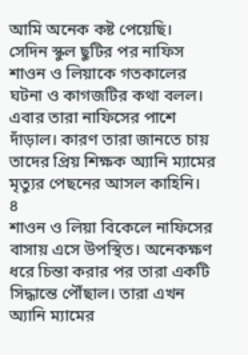আমি অনেক কষ্ট পেয়েছি।
সেদিন স্কুল ছুটির পর নাফিস শাওন ও লিয়াকে গতকালের ঘটনা ও কাগজটির কথা বলল। এবার তারা নাফিসের পাশে দাঁড়াল। কারণ তারা জানতে চায় তাদের প্রিয় শিক্ষক অ্যানি ম্যামের মৃত্যুর পেছনের আসল কাহিনি।
৪
শাওন ও লিয়া বিকেলে নাফিসের বাসায় এসে উপস্থিত। অনেকক্ষণ ধরে চিন্তা করার পর তারা একটি সিদ্ধান্তে পৌঁছাল। তারা এখন অ্যানি ম্যামের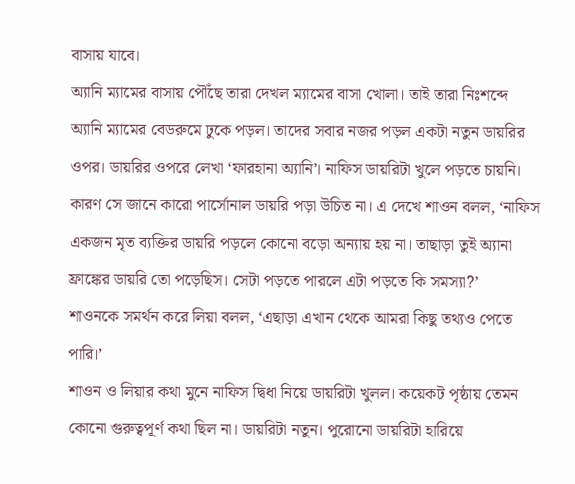বাসায় যাবে।
অ্যানি ম্যামের বাসায় পৌঁছে তারা দেখল ম্যামের বাসা খোলা। তাই তারা নিঃশব্দে অ্যানি ম্যামের বেডরুমে ঢুকে পড়ল। তাদের সবার নজর পড়ল একটা নতুন ডায়রির ওপর। ডায়রির ওপরে লেখা ‘ফারহানা অ্যানি’। নাফিস ডায়রিটা খুলে পড়তে চায়নি। কারণ সে জানে কারো পার্সোনাল ডায়রি পড়া উচিত না। এ দেখে শাওন বলল, ‘নাফিস একজন মৃত ব্যক্তির ডায়রি পড়লে কোনো বড়ো অন্যায় হয় না। তাছাড়া তুই অ্যানা ফ্রাঙ্কের ডায়রি তো পড়েছিস। সেটা পড়তে পারলে এটা পড়তে কি সমস্যা?’
শাওনকে সমর্থন করে লিয়া বলল, ‘এছাড়া এখান থেকে আমরা কিছু তথ্যও পেতে পারি।’
শাওন ও লিয়ার কথা মুনে নাফিস দ্বিধা নিয়ে ডায়রিটা খুলল। কয়েকট পৃষ্ঠায় তেমন কোনো গুরুত্বপূর্ণ কথা ছিল না। ডায়রিটা নতুন। পুরোনো ডায়রিটা হারিয়ে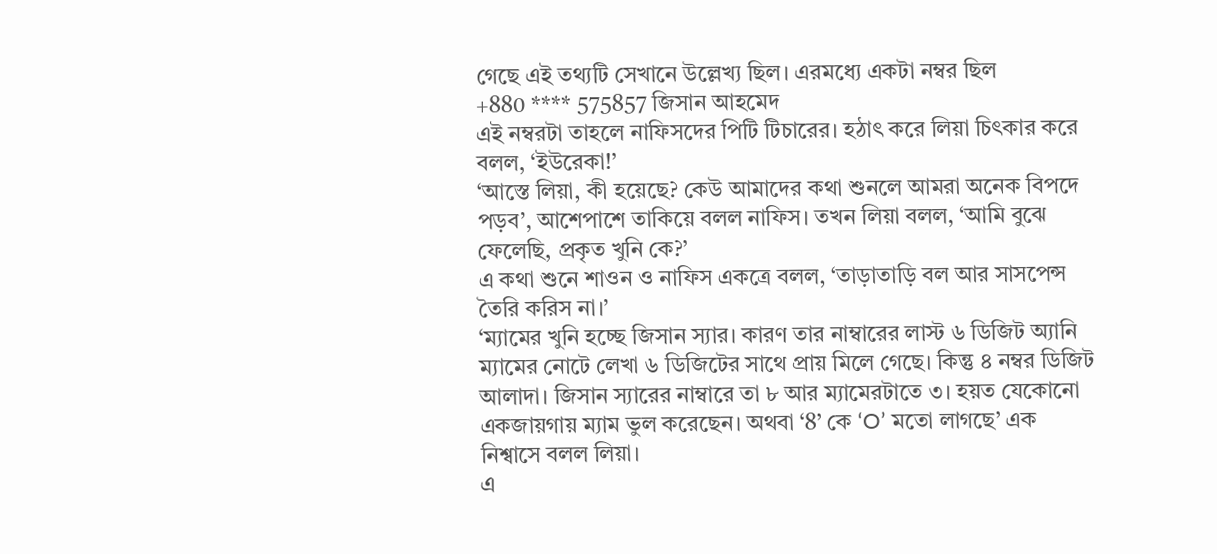গেছে এই তথ্যটি সেখানে উল্লেখ্য ছিল। এরমধ্যে একটা নম্বর ছিল
+880 **** 575857 জিসান আহমেদ
এই নম্বরটা তাহলে নাফিসদের পিটি টিচারের। হঠাৎ করে লিয়া চিৎকার করে বলল, ‘ইউরেকা!’
‘আস্তে লিয়া, কী হয়েছে? কেউ আমাদের কথা শুনলে আমরা অনেক বিপদে পড়ব’, আশেপাশে তাকিয়ে বলল নাফিস। তখন লিয়া বলল, ‘আমি বুঝে ফেলেছি, প্রকৃত খুনি কে?’
এ কথা শুনে শাওন ও নাফিস একত্রে বলল, ‘তাড়াতাড়ি বল আর সাসপেন্স তৈরি করিস না।’
‘ম্যামের খুনি হচ্ছে জিসান স্যার। কারণ তার নাম্বারের লাস্ট ৬ ডিজিট অ্যানি ম্যামের নোটে লেখা ৬ ডিজিটের সাথে প্রায় মিলে গেছে। কিন্তু ৪ নম্বর ডিজিট আলাদা। জিসান স্যারের নাম্বারে তা ৮ আর ম্যামেরটাতে ৩। হয়ত যেকোনো একজায়গায় ম্যাম ভুল করেছেন। অথবা ‘8’ কে ‘O’ মতো লাগছে’ এক নিশ্বাসে বলল লিয়া।
এ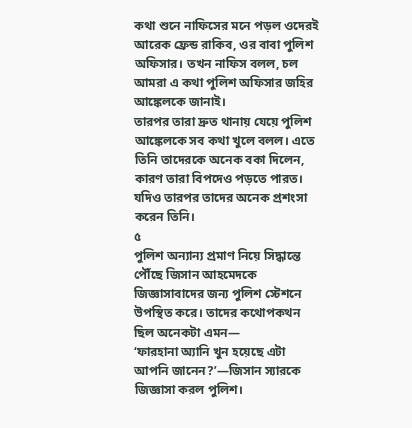কথা শুনে নাফিসের মনে পড়ল ওদেরই আরেক ফ্রেন্ড রাকিব, ওর বাবা পুলিশ অফিসার। তখন নাফিস বলল, চল আমরা এ কথা পুলিশ অফিসার জহির আঙ্কেলকে জানাই।
তারপর তারা দ্রুত থানায় যেয়ে পুলিশ আঙ্কেলকে সব কথা খুলে বলল। এতে তিনি তাদেরকে অনেক বকা দিলেন, কারণ তারা বিপদেও পড়তে পারত। যদিও তারপর তাদের অনেক প্রশংসা করেন তিনি।
৫
পুলিশ অন্যান্য প্রমাণ নিয়ে সিদ্ধান্তে পৌঁছে জিসান আহমেদকে জিজ্ঞাসাবাদের জন্য পুলিশ স্টেশনে উপস্থিত করে। তাদের কথোপকথন ছিল অনেকটা এমন—
‘ফারহানা অ্যানি খুন হয়েছে এটা আপনি জানেন?’—জিসান স্যারকে জিজ্ঞাসা করল পুলিশ।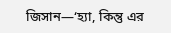জিসান—‘হ্যা, কিন্তু এর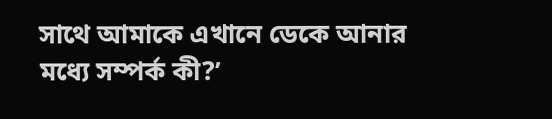সাথে আমাকে এখানে ডেকে আনার মধ্যে সম্পর্ক কী?’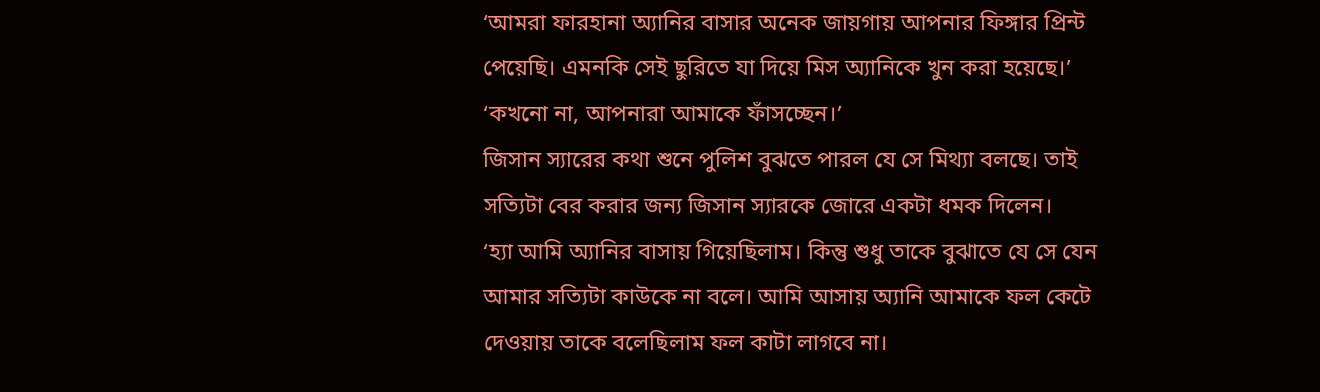‘আমরা ফারহানা অ্যানির বাসার অনেক জায়গায় আপনার ফিঙ্গার প্রিন্ট পেয়েছি। এমনকি সেই ছুরিতে যা দিয়ে মিস অ্যানিকে খুন করা হয়েছে।’
‘কখনো না, আপনারা আমাকে ফাঁসচ্ছেন।’
জিসান স্যারের কথা শুনে পুলিশ বুঝতে পারল যে সে মিথ্যা বলছে। তাই সত্যিটা বের করার জন্য জিসান স্যারকে জোরে একটা ধমক দিলেন।
‘হ্যা আমি অ্যানির বাসায় গিয়েছিলাম। কিন্তু শুধু তাকে বুঝাতে যে সে যেন আমার সত্যিটা কাউকে না বলে। আমি আসায় অ্যানি আমাকে ফল কেটে দেওয়ায় তাকে বলেছিলাম ফল কাটা লাগবে না।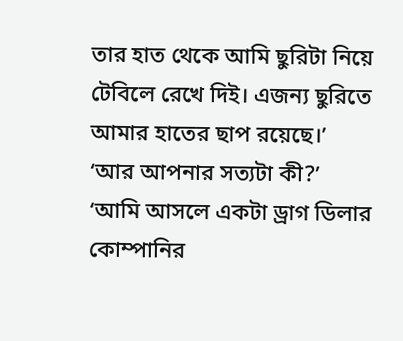তার হাত থেকে আমি ছুরিটা নিয়ে টেবিলে রেখে দিই। এজন্য ছুরিতে আমার হাতের ছাপ রয়েছে।’
‘আর আপনার সত্যটা কী?’
‘আমি আসলে একটা ড্রাগ ডিলার কোম্পানির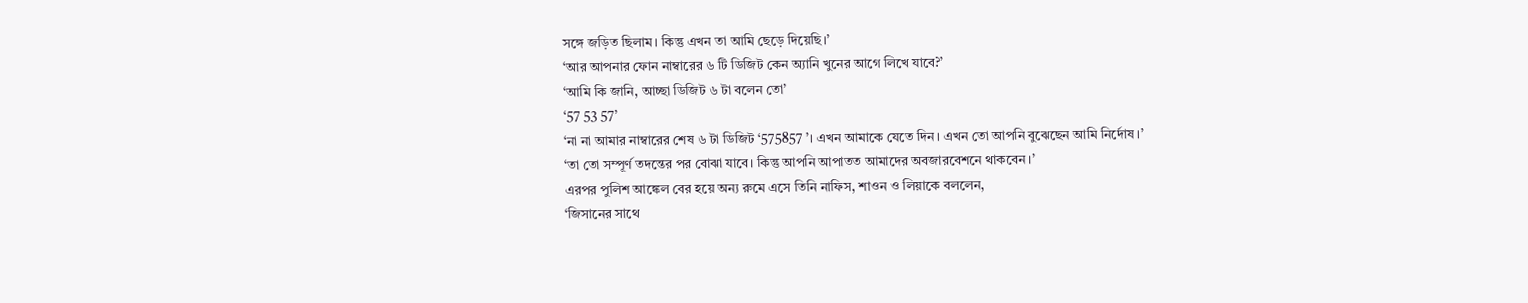সঙ্গে জড়িত ছিলাম। কিন্তু এখন তা আমি ছেড়ে দিয়েছি।’
‘আর আপনার ফোন নাম্বারের ৬ টি ডিজিট কেন অ্যানি খুনের আগে লিখে যাবে?’
‘আমি কি জানি, আচ্ছা ডিজিট ৬ টা বলেন তো’
‘57 53 57’
‘না না আমার নাম্বারের শেষ ৬ টা ডিজিট ‘575857 ’। এখন আমাকে যেতে দিন। এখন তো আপনি বুঝেছেন আমি নির্দোষ।’
‘তা তো সম্পূর্ণ তদন্তের পর বোঝা যাবে। কিন্তু আপনি আপাতত আমাদের অবজারবেশনে থাকবেন।’
এরপর পুলিশ আঙ্কেল বের হয়ে অন্য রুমে এসে তিনি নাফিস, শাওন ও লিয়াকে বললেন,
‘জিসানের সাথে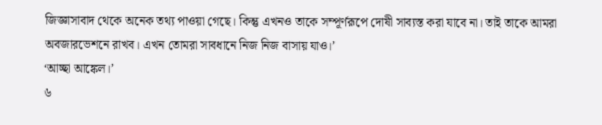জিজ্ঞাসাবাদ থেকে অনেক তথ্য পাওয়া গেছে। কিন্তু এখনও তাকে সম্পূর্ণরূপে দোষী সাব্যস্ত করা যাবে না। তাই তাকে আমরা অবজারভেশনে রাখব। এখন তোমরা সাবধানে নিজ নিজ বাসায় যাও।’
‘আচ্ছা আঙ্কেল।’
৬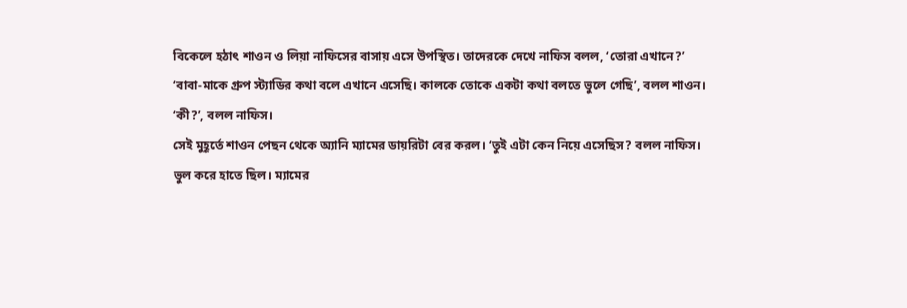বিকেলে হঠাৎ শাওন ও লিয়া নাফিসের বাসায় এসে উপস্থিত। তাদেরকে দেখে নাফিস বলল, ‘তোরা এখানে?’
‘বাবা-মাকে গ্রুপ স্ট্যাডির কথা বলে এখানে এসেছি। কালকে তোকে একটা কথা বলতে ভুলে গেছি’, বলল শাওন।
‘কী?’, বলল নাফিস।
সেই মুহূর্তে শাওন পেছন থেকে অ্যানি ম্যামের ডায়রিটা বের করল। ‘তুই এটা কেন নিয়ে এসেছিস? বলল নাফিস।
ভুল করে হাতে ছিল। ম্যামের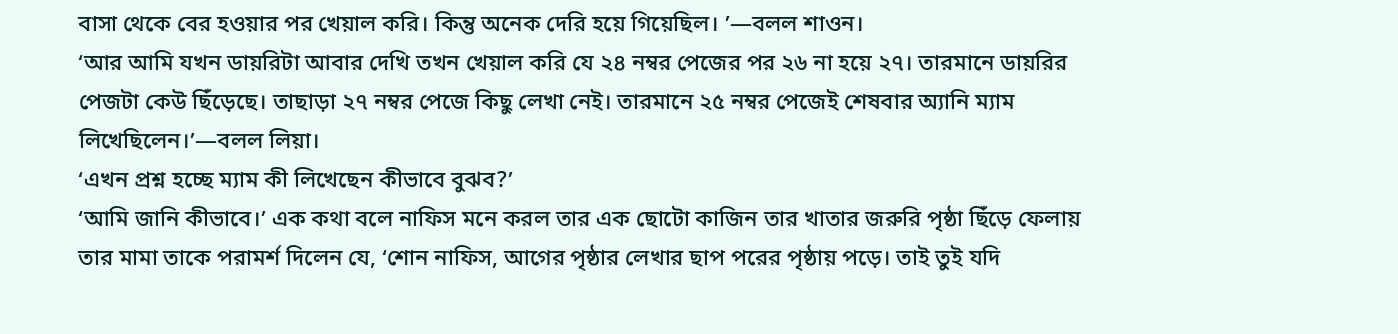বাসা থেকে বের হওয়ার পর খেয়াল করি। কিন্তু অনেক দেরি হয়ে গিয়েছিল। ’—বলল শাওন।
‘আর আমি যখন ডায়রিটা আবার দেখি তখন খেয়াল করি যে ২৪ নম্বর পেজের পর ২৬ না হয়ে ২৭। তারমানে ডায়রির পেজটা কেউ ছিঁড়েছে। তাছাড়া ২৭ নম্বর পেজে কিছু লেখা নেই। তারমানে ২৫ নম্বর পেজেই শেষবার অ্যানি ম্যাম লিখেছিলেন।’—বলল লিয়া।
‘এখন প্রশ্ন হচ্ছে ম্যাম কী লিখেছেন কীভাবে বুঝব?’
‘আমি জানি কীভাবে।’ এক কথা বলে নাফিস মনে করল তার এক ছোটো কাজিন তার খাতার জরুরি পৃষ্ঠা ছিঁড়ে ফেলায় তার মামা তাকে পরামর্শ দিলেন যে, ‘শোন নাফিস, আগের পৃষ্ঠার লেখার ছাপ পরের পৃষ্ঠায় পড়ে। তাই তুই যদি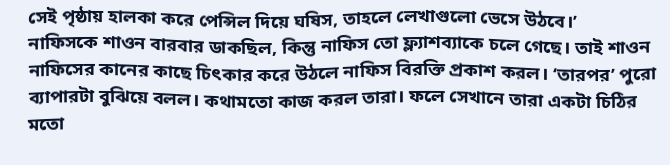সেই পৃষ্ঠায় হালকা করে পেন্সিল দিয়ে ঘষিস, তাহলে লেখাগুলো ভেসে উঠবে।’
নাফিসকে শাওন বারবার ডাকছিল, কিন্তু নাফিস তো ফ্ল্যাশব্যাকে চলে গেছে। তাই শাওন নাফিসের কানের কাছে চিৎকার করে উঠলে নাফিস বিরক্তি প্রকাশ করল। ‘তারপর’ পুরো ব্যাপারটা বুঝিয়ে বলল। কথামতো কাজ করল তারা। ফলে সেখানে তারা একটা চিঠির মতো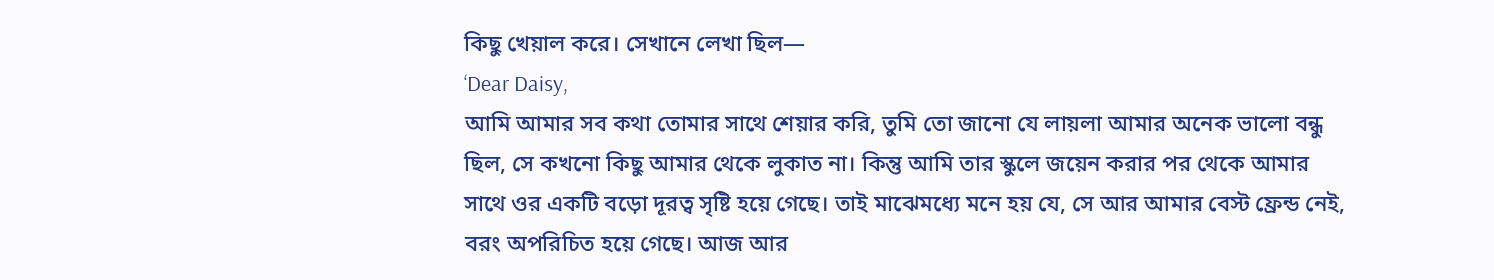কিছু খেয়াল করে। সেখানে লেখা ছিল—
‘Dear Daisy,
আমি আমার সব কথা তোমার সাথে শেয়ার করি, তুমি তো জানো যে লায়লা আমার অনেক ভালো বন্ধু ছিল, সে কখনো কিছু আমার থেকে লুকাত না। কিন্তু আমি তার স্কুলে জয়েন করার পর থেকে আমার সাথে ওর একটি বড়ো দূরত্ব সৃষ্টি হয়ে গেছে। তাই মাঝেমধ্যে মনে হয় যে, সে আর আমার বেস্ট ফ্রেন্ড নেই, বরং অপরিচিত হয়ে গেছে। আজ আর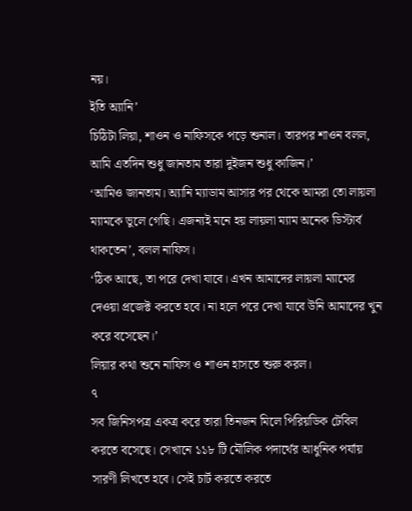নয়।
ইতি অ্যানি’
চিঠিটা লিয়া, শাওন ও নাফিসকে পড়ে শুনাল। তারপর শাওন বলল, আমি এতদিন শুধু জানতাম তারা দুইজন শুধু কাজিন।’
‘আমিও জানতাম। অ্যানি ম্যাডাম আসার পর থেকে আমরা তো লায়লা ম্যামকে ভুলে গেছি। এজন্যই মনে হয় লায়লা ম্যাম অনেক ডিস্টার্ব থাকতেন’, বলল নাফিস।
‘ঠিক আছে, তা পরে দেখা যাবে। এখন আমাদের লায়লা ম্যামের দেওয়া প্রজেক্ট করতে হবে। না হলে পরে দেখা যাবে উনি আমাদের খুন করে বসেছেন।’
লিয়ার কথা শুনে নাফিস ও শাওন হাসতে শুরু করল।
৭
সব জিনিসপত্র একত্র করে তারা তিনজন মিলে পিরিয়ডিক টেবিল করতে বসেছে। সেখানে ১১৮ টি মৌলিক পদার্থের আধুনিক পর্যায় সারণী লিখতে হবে। সেই চার্ট করতে করতে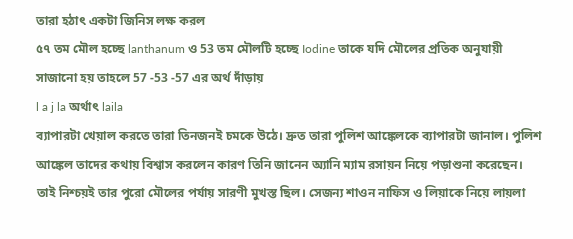তারা হঠাৎ একটা জিনিস লক্ষ করল
৫৭ তম মৌল হচ্ছে lanthanum ও 53 তম মৌলটি হচ্ছে Iodine তাকে যদি মৌলের প্রতিক অনুযায়ী সাজানো হয় তাহলে 57 -53 -57 এর অর্থ দাঁড়ায়
l a j la অর্থাৎ laila
ব্যাপারটা খেয়াল করতে তারা তিনজনই চমকে উঠে। দ্রুত তারা পুলিশ আঙ্কেলকে ব্যাপারটা জানাল। পুলিশ আঙ্কেল তাদের কথায় বিশ্বাস করলেন কারণ তিনি জানেন অ্যানি ম্যাম রসায়ন নিয়ে পড়াশুনা করেছেন। তাই নিশ্চয়ই তার পুরো মৌলের পর্যায় সারণী মুখস্ত ছিল। সেজন্য শাওন নাফিস ও লিয়াকে নিয়ে লায়লা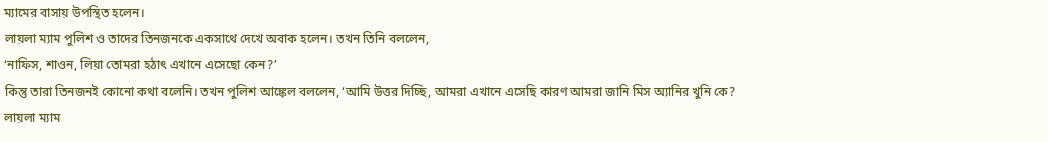ম্যামের বাসায় উপস্থিত হলেন।
লায়লা ম্যাম পুলিশ ও তাদের তিনজনকে একসাথে দেখে অবাক হলেন। তখন তিনি বললেন,
‘নাফিস, শাওন, লিয়া তোমরা হঠাৎ এখানে এসেছো কেন?’
কিন্তু তারা তিনজনই কোনো কথা বলেনি। তখন পুলিশ আঙ্কেল বললেন, ‘আমি উত্তর দিচ্ছি, আমরা এখানে এসেছি কারণ আমরা জানি মিস অ্যানির খুনি কে?
লায়লা ম্যাম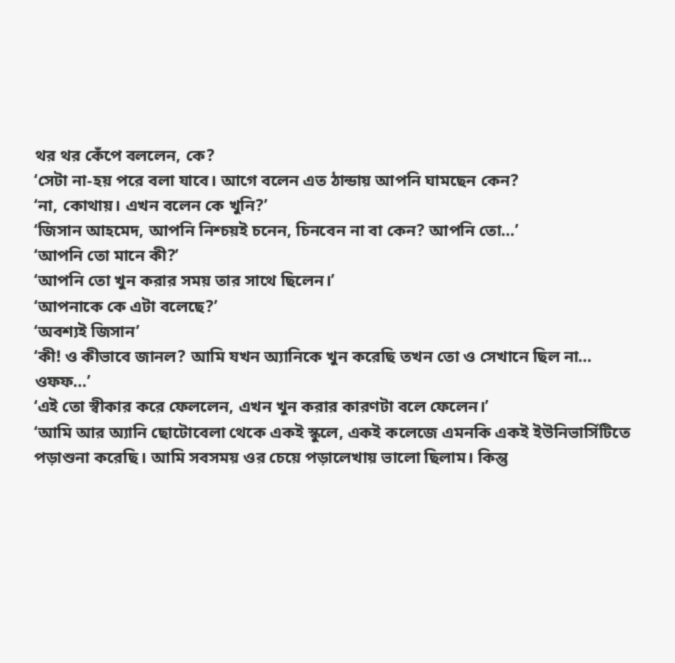থর থর কেঁপে বললেন, কে?
‘সেটা না-হয় পরে বলা যাবে। আগে বলেন এত ঠান্ডায় আপনি ঘামছেন কেন?
‘না, কোথায়। এখন বলেন কে খুনি?’
‘জিসান আহমেদ, আপনি নিশ্চয়ই চনেন, চিনবেন না বা কেন? আপনি তো…’
‘আপনি তো মানে কী?’
‘আপনি তো খুন করার সময় তার সাথে ছিলেন।’
‘আপনাকে কে এটা বলেছে?’
‘অবশ্যই জিসান’
‘কী! ও কীভাবে জানল? আমি যখন অ্যানিকে খুন করেছি তখন তো ও সেখানে ছিল না… ওফফ…’
‘এই তো স্বীকার করে ফেললেন, এখন খুন করার কারণটা বলে ফেলেন।’
‘আমি আর অ্যানি ছোটোবেলা থেকে একই স্কুলে, একই কলেজে এমনকি একই ইউনিভার্সিটিতে পড়াশুনা করেছি। আমি সবসময় ওর চেয়ে পড়ালেখায় ভালো ছিলাম। কিন্তু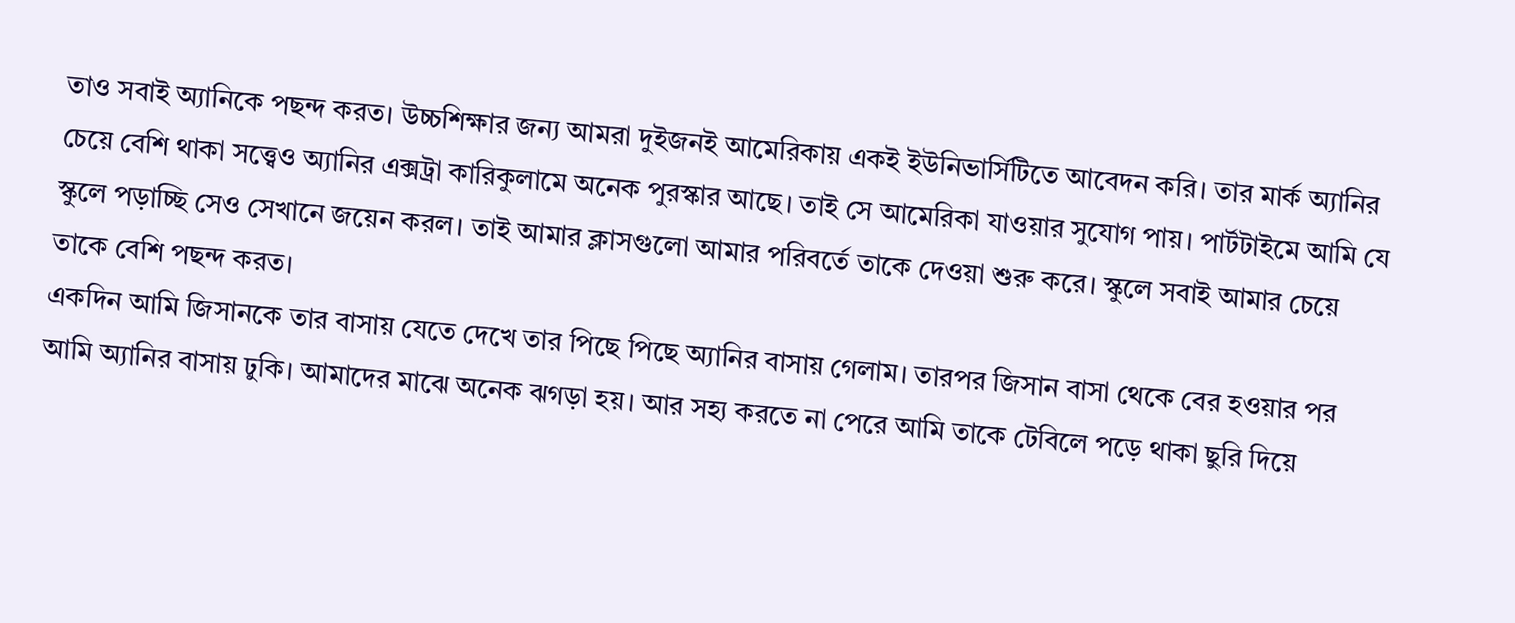তাও সবাই অ্যানিকে পছন্দ করত। উচ্চশিক্ষার জন্য আমরা দুইজনই আমেরিকায় একই ইউনিভার্সিটিতে আবেদন করি। তার মার্ক অ্যানির চেয়ে বেশি থাকা সত্ত্বেও অ্যানির এক্সট্রা কারিকুলামে অনেক পুরস্কার আছে। তাই সে আমেরিকা যাওয়ার সুযোগ পায়। পার্টটাইমে আমি যে স্কুলে পড়াচ্ছি সেও সেখানে জয়েন করল। তাই আমার ক্লাসগুলো আমার পরিবর্তে তাকে দেওয়া শুরু করে। স্কুলে সবাই আমার চেয়ে তাকে বেশি পছন্দ করত।
একদিন আমি জিসানকে তার বাসায় যেতে দেখে তার পিছে পিছে অ্যানির বাসায় গেলাম। তারপর জিসান বাসা থেকে বের হওয়ার পর আমি অ্যানির বাসায় ঢুকি। আমাদের মাঝে অনেক ঝগড়া হয়। আর সহ্য করতে না পেরে আমি তাকে টেবিলে পড়ে থাকা ছুরি দিয়ে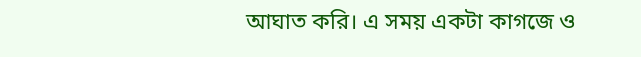আঘাত করি। এ সময় একটা কাগজে ও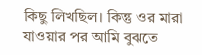কিছু লিখছিল। কিন্তু ওর মারা যাওয়ার পর আমি বুঝতে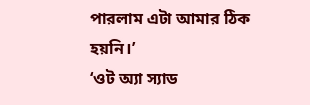পারলাম এটা আমার ঠিক হয়নি।’
‘ওট অ্যা স্যাড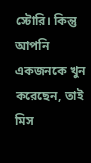স্টোরি। কিন্তু আপনি একজনকে খুন করেছেন, তাই মিস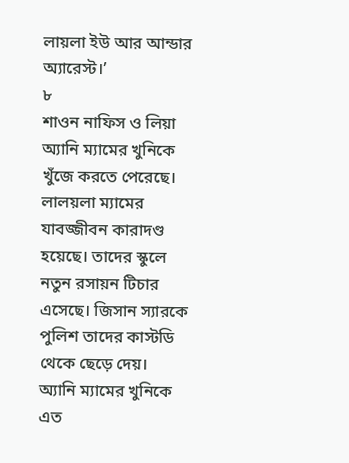লায়লা ইউ আর আন্ডার অ্যারেস্ট।’
৮
শাওন নাফিস ও লিয়া অ্যানি ম্যামের খুনিকে খুঁজে করতে পেরেছে। লালয়লা ম্যামের যাবজ্জীবন কারাদণ্ড হয়েছে। তাদের স্কুলে নতুন রসায়ন টিচার এসেছে। জিসান স্যারকে পুলিশ তাদের কাস্টডি থেকে ছেড়ে দেয়।
অ্যানি ম্যামের খুনিকে এত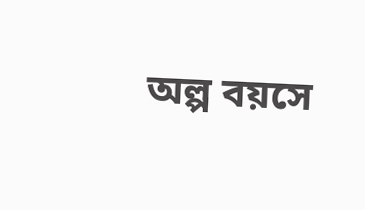অল্প বয়সে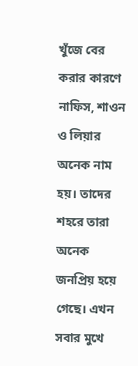খুঁজে বের করার কারণে নাফিস, শাওন ও লিয়ার অনেক নাম হয়। তাদের শহরে তারা অনেক জনপ্রিয় হয়ে গেছে। এখন সবার মুখে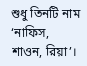শুধু তিনটি নাম
‘নাফিস, শাওন, রিয়া’।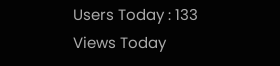Users Today : 133
Views Today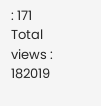: 171
Total views : 182019